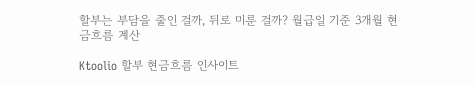할부는 부담을 줄인 걸까, 뒤로 미룬 걸까? 월급일 기준 3개월 현금흐름 계산

Ktoolio 할부 현금흐름 인사이트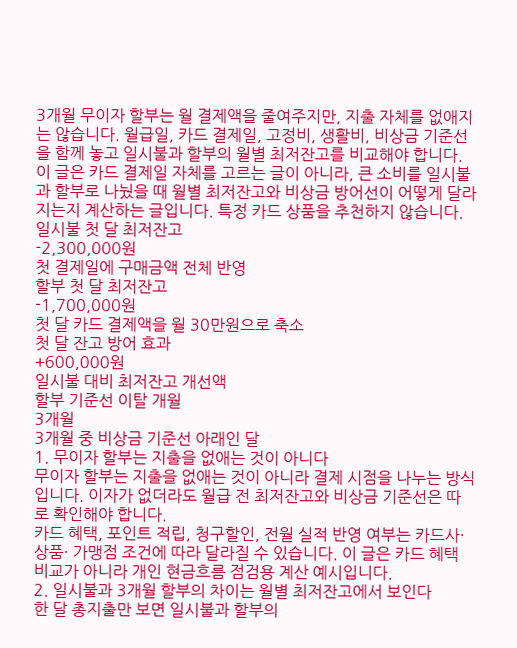3개월 무이자 할부는 월 결제액을 줄여주지만, 지출 자체를 없애지는 않습니다. 월급일, 카드 결제일, 고정비, 생활비, 비상금 기준선을 함께 놓고 일시불과 할부의 월별 최저잔고를 비교해야 합니다.
이 글은 카드 결제일 자체를 고르는 글이 아니라, 큰 소비를 일시불과 할부로 나눴을 때 월별 최저잔고와 비상금 방어선이 어떻게 달라지는지 계산하는 글입니다. 특정 카드 상품을 추천하지 않습니다.
일시불 첫 달 최저잔고
-2,300,000원
첫 결제일에 구매금액 전체 반영
할부 첫 달 최저잔고
-1,700,000원
첫 달 카드 결제액을 월 30만원으로 축소
첫 달 잔고 방어 효과
+600,000원
일시불 대비 최저잔고 개선액
할부 기준선 이탈 개월
3개월
3개월 중 비상금 기준선 아래인 달
1. 무이자 할부는 지출을 없애는 것이 아니다
무이자 할부는 지출을 없애는 것이 아니라 결제 시점을 나누는 방식입니다. 이자가 없더라도 월급 전 최저잔고와 비상금 기준선은 따로 확인해야 합니다.
카드 혜택, 포인트 적립, 청구할인, 전월 실적 반영 여부는 카드사·상품· 가맹점 조건에 따라 달라질 수 있습니다. 이 글은 카드 혜택 비교가 아니라 개인 현금흐름 점검용 계산 예시입니다.
2. 일시불과 3개월 할부의 차이는 월별 최저잔고에서 보인다
한 달 총지출만 보면 일시불과 할부의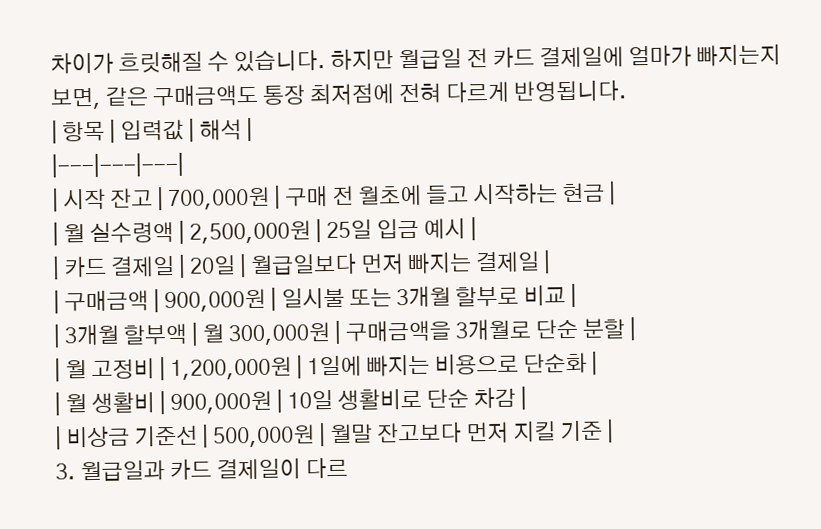차이가 흐릿해질 수 있습니다. 하지만 월급일 전 카드 결제일에 얼마가 빠지는지 보면, 같은 구매금액도 통장 최저점에 전혀 다르게 반영됩니다.
| 항목 | 입력값 | 해석 |
|---|---|---|
| 시작 잔고 | 700,000원 | 구매 전 월초에 들고 시작하는 현금 |
| 월 실수령액 | 2,500,000원 | 25일 입금 예시 |
| 카드 결제일 | 20일 | 월급일보다 먼저 빠지는 결제일 |
| 구매금액 | 900,000원 | 일시불 또는 3개월 할부로 비교 |
| 3개월 할부액 | 월 300,000원 | 구매금액을 3개월로 단순 분할 |
| 월 고정비 | 1,200,000원 | 1일에 빠지는 비용으로 단순화 |
| 월 생활비 | 900,000원 | 10일 생활비로 단순 차감 |
| 비상금 기준선 | 500,000원 | 월말 잔고보다 먼저 지킬 기준 |
3. 월급일과 카드 결제일이 다르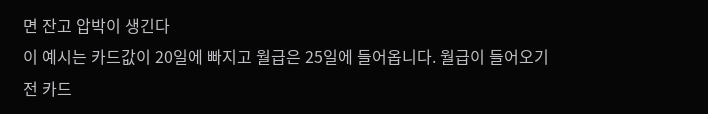면 잔고 압박이 생긴다
이 예시는 카드값이 20일에 빠지고 월급은 25일에 들어옵니다. 월급이 들어오기 전 카드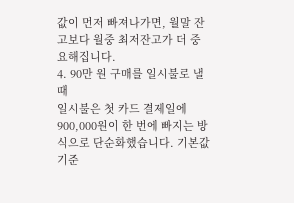값이 먼저 빠져나가면, 월말 잔고보다 월중 최저잔고가 더 중요해집니다.
4. 90만 원 구매를 일시불로 낼 때
일시불은 첫 카드 결제일에 900,000원이 한 번에 빠지는 방식으로 단순화했습니다. 기본값 기준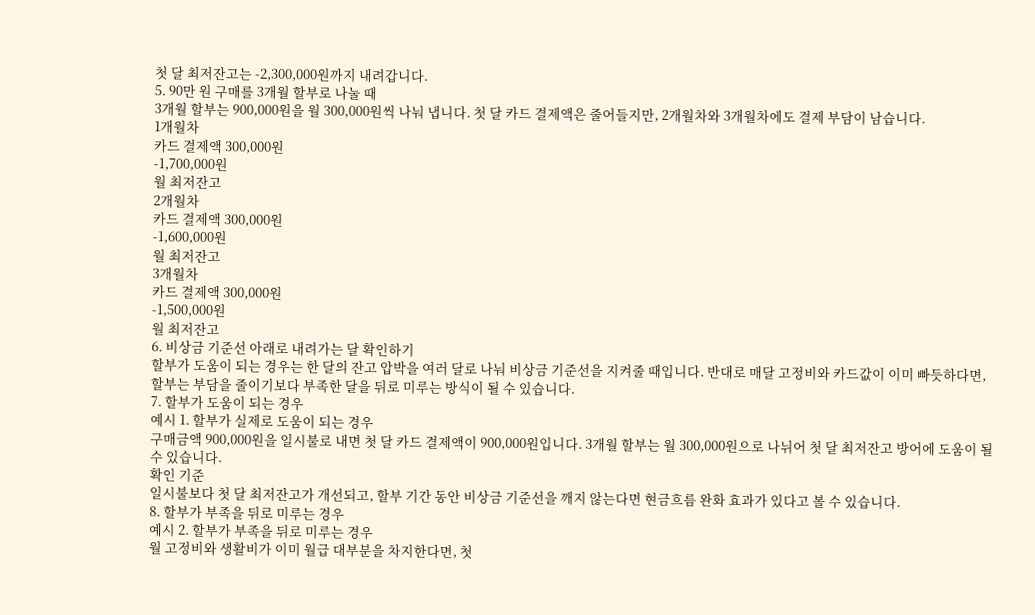첫 달 최저잔고는 -2,300,000원까지 내려갑니다.
5. 90만 원 구매를 3개월 할부로 나눌 때
3개월 할부는 900,000원을 월 300,000원씩 나눠 냅니다. 첫 달 카드 결제액은 줄어들지만, 2개월차와 3개월차에도 결제 부담이 남습니다.
1개월차
카드 결제액 300,000원
-1,700,000원
월 최저잔고
2개월차
카드 결제액 300,000원
-1,600,000원
월 최저잔고
3개월차
카드 결제액 300,000원
-1,500,000원
월 최저잔고
6. 비상금 기준선 아래로 내려가는 달 확인하기
할부가 도움이 되는 경우는 한 달의 잔고 압박을 여러 달로 나눠 비상금 기준선을 지켜줄 때입니다. 반대로 매달 고정비와 카드값이 이미 빠듯하다면, 할부는 부담을 줄이기보다 부족한 달을 뒤로 미루는 방식이 될 수 있습니다.
7. 할부가 도움이 되는 경우
예시 1. 할부가 실제로 도움이 되는 경우
구매금액 900,000원을 일시불로 내면 첫 달 카드 결제액이 900,000원입니다. 3개월 할부는 월 300,000원으로 나뉘어 첫 달 최저잔고 방어에 도움이 될 수 있습니다.
확인 기준
일시불보다 첫 달 최저잔고가 개선되고, 할부 기간 동안 비상금 기준선을 깨지 않는다면 현금흐름 완화 효과가 있다고 볼 수 있습니다.
8. 할부가 부족을 뒤로 미루는 경우
예시 2. 할부가 부족을 뒤로 미루는 경우
월 고정비와 생활비가 이미 월급 대부분을 차지한다면, 첫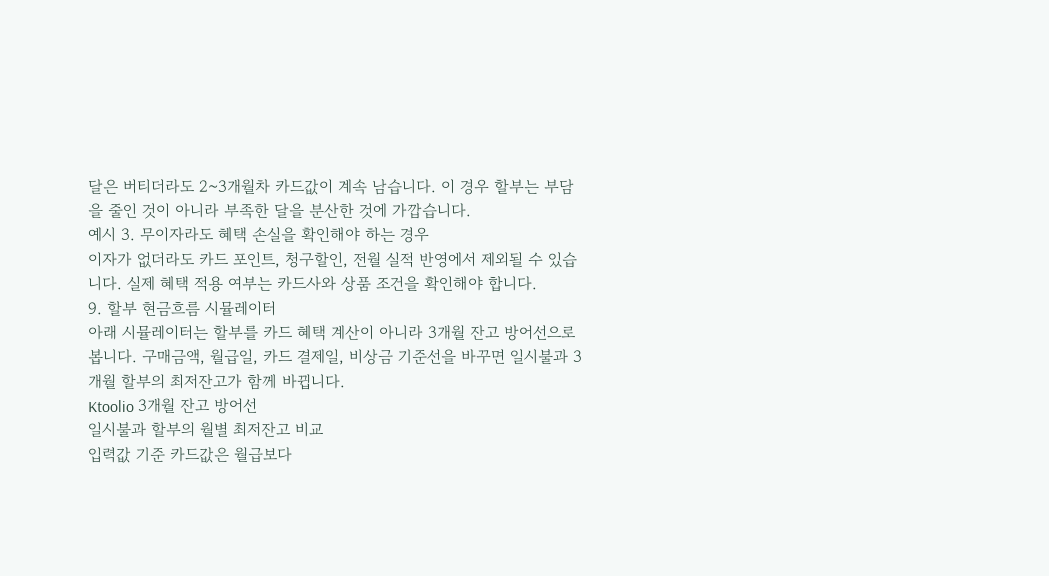달은 버티더라도 2~3개월차 카드값이 계속 남습니다. 이 경우 할부는 부담을 줄인 것이 아니라 부족한 달을 분산한 것에 가깝습니다.
예시 3. 무이자라도 혜택 손실을 확인해야 하는 경우
이자가 없더라도 카드 포인트, 청구할인, 전월 실적 반영에서 제외될 수 있습니다. 실제 혜택 적용 여부는 카드사와 상품 조건을 확인해야 합니다.
9. 할부 현금흐름 시뮬레이터
아래 시뮬레이터는 할부를 카드 혜택 계산이 아니라 3개월 잔고 방어선으로 봅니다. 구매금액, 월급일, 카드 결제일, 비상금 기준선을 바꾸면 일시불과 3개월 할부의 최저잔고가 함께 바뀝니다.
Ktoolio 3개월 잔고 방어선
일시불과 할부의 월별 최저잔고 비교
입력값 기준 카드값은 월급보다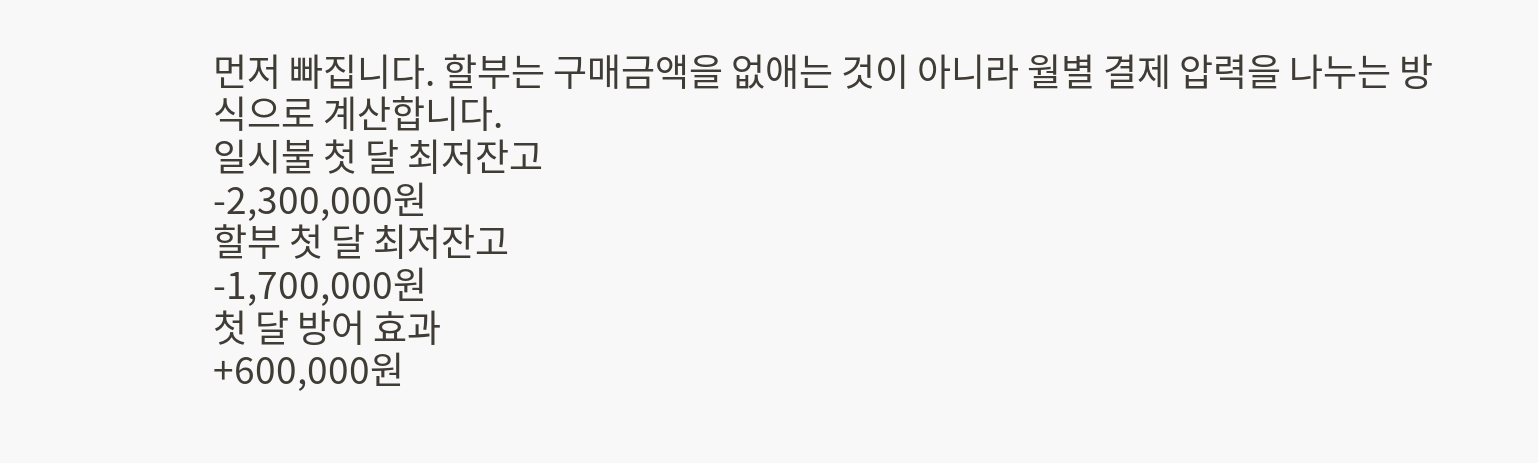먼저 빠집니다. 할부는 구매금액을 없애는 것이 아니라 월별 결제 압력을 나누는 방식으로 계산합니다.
일시불 첫 달 최저잔고
-2,300,000원
할부 첫 달 최저잔고
-1,700,000원
첫 달 방어 효과
+600,000원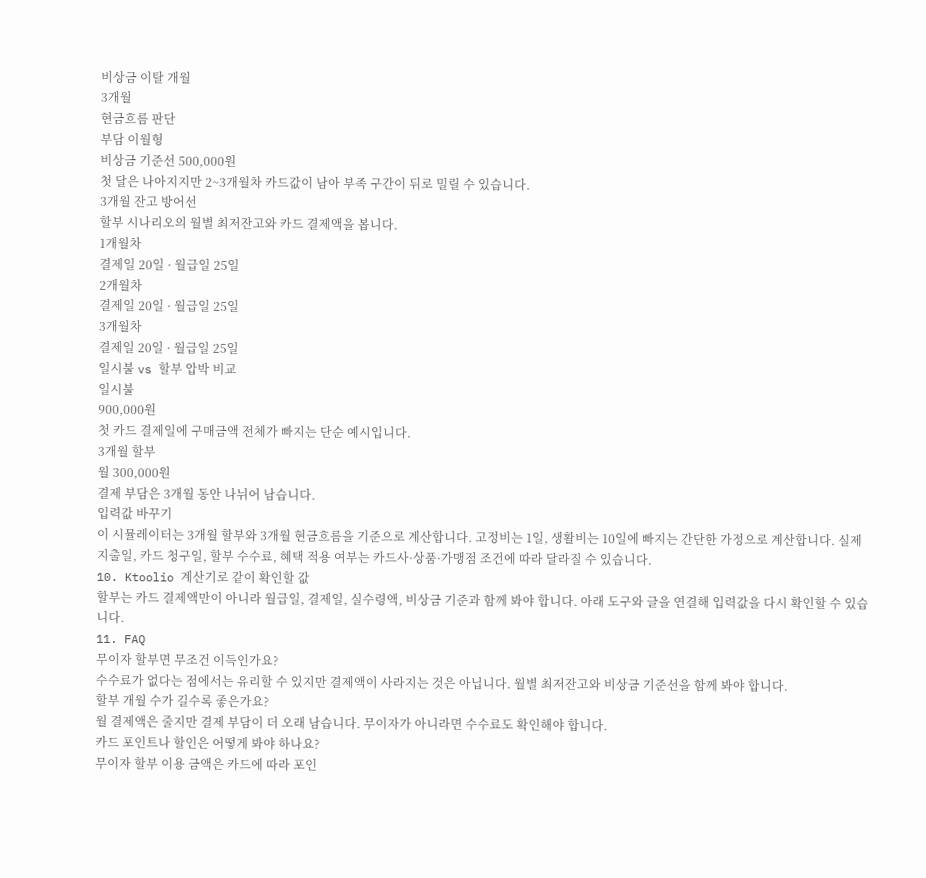비상금 이탈 개월
3개월
현금흐름 판단
부담 이월형
비상금 기준선 500,000원
첫 달은 나아지지만 2~3개월차 카드값이 남아 부족 구간이 뒤로 밀릴 수 있습니다.
3개월 잔고 방어선
할부 시나리오의 월별 최저잔고와 카드 결제액을 봅니다.
1개월차
결제일 20일 · 월급일 25일
2개월차
결제일 20일 · 월급일 25일
3개월차
결제일 20일 · 월급일 25일
일시불 vs 할부 압박 비교
일시불
900,000원
첫 카드 결제일에 구매금액 전체가 빠지는 단순 예시입니다.
3개월 할부
월 300,000원
결제 부담은 3개월 동안 나뉘어 남습니다.
입력값 바꾸기
이 시뮬레이터는 3개월 할부와 3개월 현금흐름을 기준으로 계산합니다. 고정비는 1일, 생활비는 10일에 빠지는 간단한 가정으로 계산합니다. 실제 지출일, 카드 청구일, 할부 수수료, 혜택 적용 여부는 카드사·상품·가맹점 조건에 따라 달라질 수 있습니다.
10. Ktoolio 계산기로 같이 확인할 값
할부는 카드 결제액만이 아니라 월급일, 결제일, 실수령액, 비상금 기준과 함께 봐야 합니다. 아래 도구와 글을 연결해 입력값을 다시 확인할 수 있습니다.
11. FAQ
무이자 할부면 무조건 이득인가요?
수수료가 없다는 점에서는 유리할 수 있지만 결제액이 사라지는 것은 아닙니다. 월별 최저잔고와 비상금 기준선을 함께 봐야 합니다.
할부 개월 수가 길수록 좋은가요?
월 결제액은 줄지만 결제 부담이 더 오래 남습니다. 무이자가 아니라면 수수료도 확인해야 합니다.
카드 포인트나 할인은 어떻게 봐야 하나요?
무이자 할부 이용 금액은 카드에 따라 포인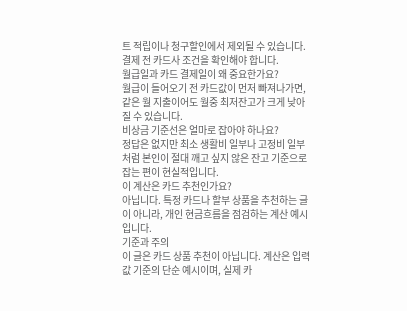트 적립이나 청구할인에서 제외될 수 있습니다. 결제 전 카드사 조건을 확인해야 합니다.
월급일과 카드 결제일이 왜 중요한가요?
월급이 들어오기 전 카드값이 먼저 빠져나가면, 같은 월 지출이어도 월중 최저잔고가 크게 낮아질 수 있습니다.
비상금 기준선은 얼마로 잡아야 하나요?
정답은 없지만 최소 생활비 일부나 고정비 일부처럼 본인이 절대 깨고 싶지 않은 잔고 기준으로 잡는 편이 현실적입니다.
이 계산은 카드 추천인가요?
아닙니다. 특정 카드나 할부 상품을 추천하는 글이 아니라, 개인 현금흐름을 점검하는 계산 예시입니다.
기준과 주의
이 글은 카드 상품 추천이 아닙니다. 계산은 입력값 기준의 단순 예시이며, 실제 카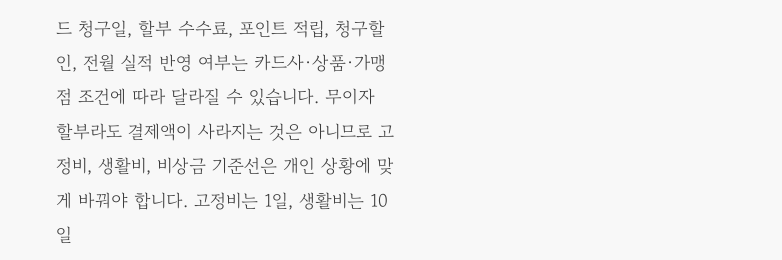드 청구일, 할부 수수료, 포인트 적립, 청구할인, 전월 실적 반영 여부는 카드사·상품·가맹점 조건에 따라 달라질 수 있습니다. 무이자 할부라도 결제액이 사라지는 것은 아니므로 고정비, 생활비, 비상금 기준선은 개인 상황에 맞게 바꿔야 합니다. 고정비는 1일, 생활비는 10일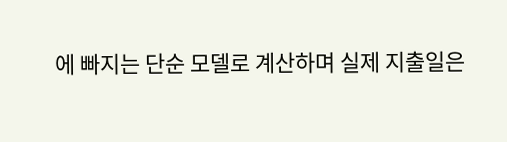에 빠지는 단순 모델로 계산하며 실제 지출일은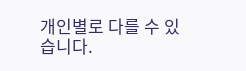개인별로 다를 수 있습니다.